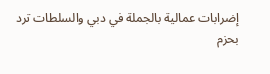إضرابات عمالية بالجملة في دبي والسلطات ترد بحزم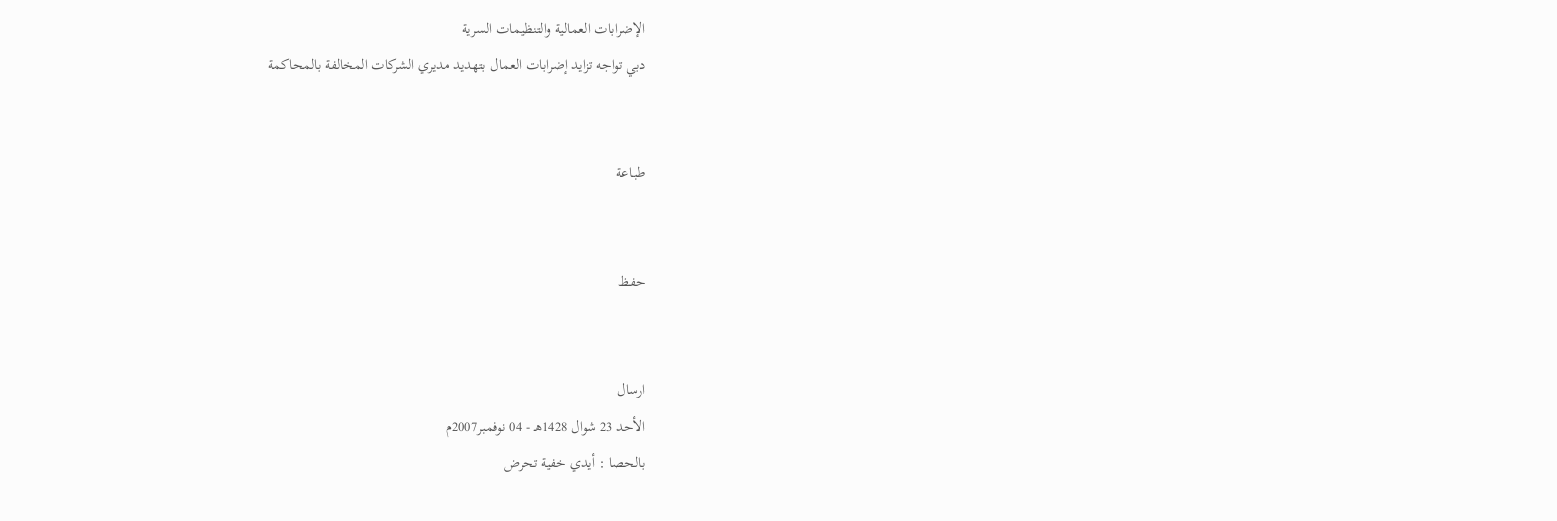الإضرابات العمالية والتنظيمات السرية
دبي تواجه تزايد إضرابات العمال بتهديد مديري الشركات المخالفة بالمحاكمة


طبـاعة


حفـظ


ارسال
الأحد 23 شوال 1428هـ - 04 نوفمبر2007م
بالحصا : أيدي خفية تحرض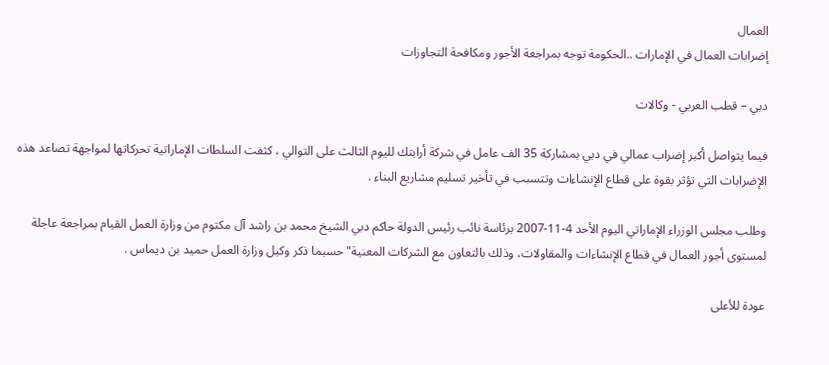العمال
إضرابات العمال في الإمارات ..الحكومة توجه بمراجعة الأجور ومكافحة التجاوزات

دبي – قطب العربي - وكالات

فيما يتواصل أكبر إضراب عمالي في دبي بمشاركة 35 الف عامل في شركة أرابتك لليوم الثالث على التوالي ، كثفت السلطات الإماراتية تحركاتها لمواجهة تصاعد هذه الإضرابات التي تؤثر بقوة على قطاع الإنشاءات وتتسبب في تأخير تسليم مشاريع البناء .

وطلب مجلس الوزراء الإماراتي اليوم الأحد 4-11-2007 برئاسة نائب رئيس الدولة حاكم دبي الشيخ محمد بن راشد آل مكتوم من وزارة العمل القيام بمراجعة عاجلة لمستوى أجور العمال في قطاع الإنشاءات والمقاولات، وذلك بالتعاون مع الشركات المعنية" حسبما ذكر وكيل وزارة العمل حميد بن ديماس .

عودة للأعلى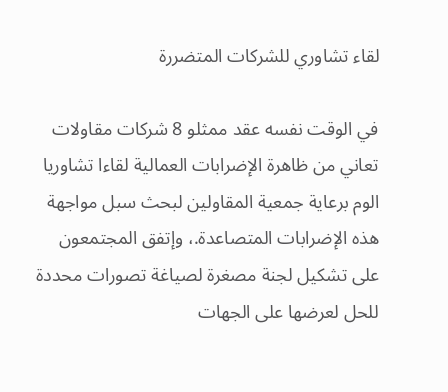لقاء تشاوري للشركات المتضررة

في الوقت نفسه عقد ممثلو 8 شركات مقاولات تعاني من ظاهرة الإضرابات العمالية لقاءا تشاوريا الوم برعاية جمعية المقاولين لبحث سبل مواجهة هذه الإضرابات المتصاعدة.، وإتفق المجتمعون على تشكيل لجنة مصغرة لصياغة تصورات محددة للحل لعرضها على الجهات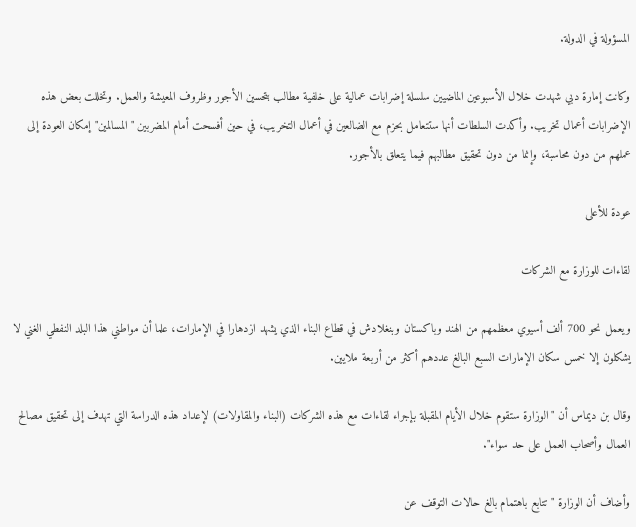المسؤولة في الدولة.

وكانت إمارة دبي شهدت خلال الأسبوعين الماضيين سلسلة إضرابات عمالية على خلفية مطالب بتحسين الأجور وظروف المعيشة والعمل. وتخللت بعض هذه الإضرابات أعمال تخريب. وأكدت السلطات أنها ستتعامل بحزم مع الضالعين في أعمال التخريب، في حين أفسحت أمام المضربين "المسالمين" إمكان العودة إلى عملهم من دون محاسبة، وإنما من دون تحقيق مطالبهم فيما يتعلق بالأجور.

عودة للأعلى

لقاءات للوزارة مع الشركات

ويعمل نحو 700 ألف أسيوي معظمهم من الهند وباكستان وبنغلادش في قطاع البناء الذي يشهد ازدهارا في الإمارات، علما أن مواطني هذا البلد النفطي الغني لا يشكلون إلا خمس سكان الإمارات السبع البالغ عددهم أكثر من أربعة ملايين.

وقال بن ديماس أن "الوزارة ستقوم خلال الأيام المقبلة بإجراء لقاءات مع هذه الشركات (البناء والمقاولات) لإعداد هذه الدراسة التي تهدف إلى تحقيق مصالح العمال وأصحاب العمل على حد سواء".

وأضاف أن الوزارة "تتابع باهتمام بالغ حالات التوقف عن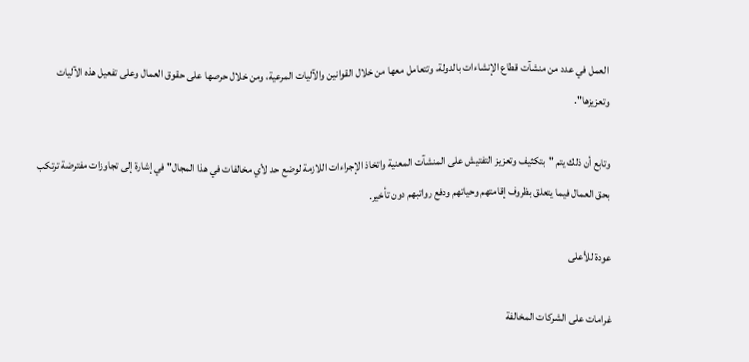العمل في عدد من منشآت قطاع الإنشاءات بالدولة، وتتعامل معها من خلال القوانين والآليات المرعية، ومن خلال حرصها على حقوق العمال وعلى تفعيل هذه الآليات وتعزيزها".

وتابع أن ذلك يتم "بتكثيف وتعزيز التفتيش على المنشآت المعنية واتخاذ الإجراءات اللازمة لوضع حد لأي مخالفات في هذا المجال" في إشارة إلى تجاوزات مفترضة ترتكب بحق العمال فيما يتعلق بظروف إقامتهم وحياتهم ودفع رواتبهم دون تأخير.

عودة للأعلى

غرامات على الشركات المخالفة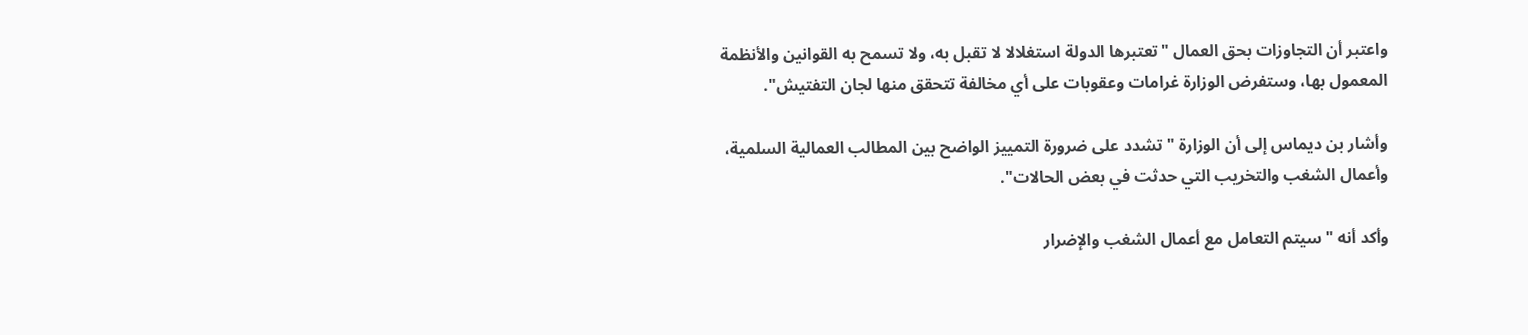واعتبر أن التجاوزات بحق العمال "تعتبرها الدولة استغلالا لا تقبل به، ولا تسمح به القوانين والأنظمة المعمول بها، وستفرض الوزارة غرامات وعقوبات على أي مخالفة تتحقق منها لجان التفتيش".

وأشار بن ديماس إلى أن الوزارة "تشدد على ضرورة التمييز الواضح بين المطالب العمالية السلمية، وأعمال الشغب والتخريب التي حدثت في بعض الحالات".

وأكد أنه "سيتم التعامل مع أعمال الشغب والإضرار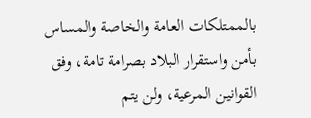بالممتلكات العامة والخاصة والمساس بأمن واستقرار البلاد بصرامة تامة، وفق القوانين المرعية، ولن يتم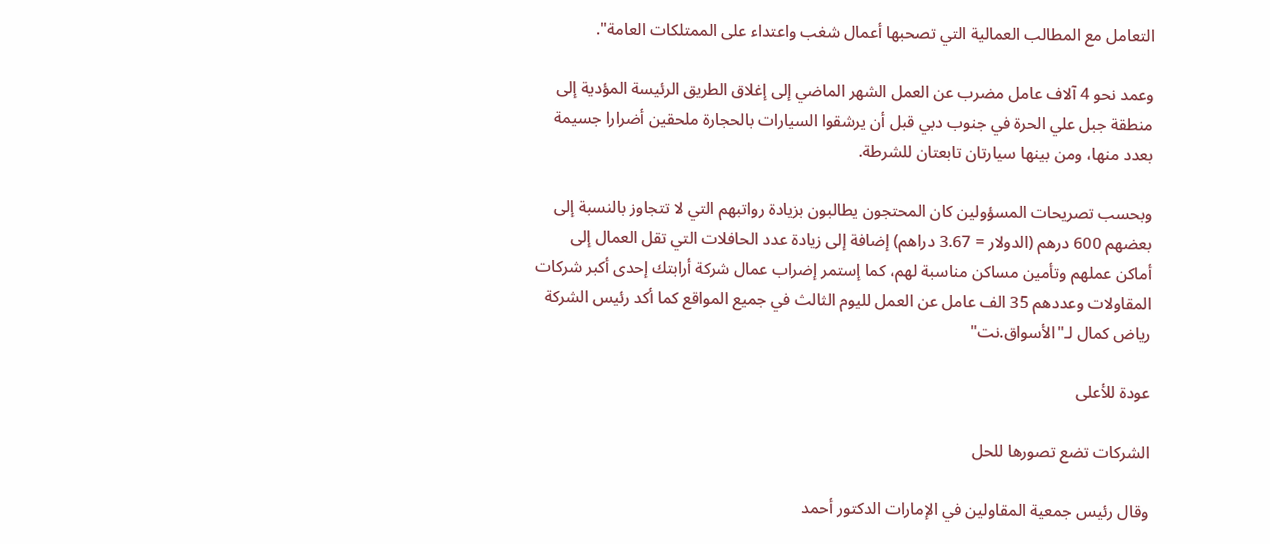التعامل مع المطالب العمالية التي تصحبها أعمال شغب واعتداء على الممتلكات العامة".

وعمد نحو 4 آلاف عامل مضرب عن العمل الشهر الماضي إلى إغلاق الطريق الرئيسة المؤدية إلى منطقة جبل علي الحرة في جنوب دبي قبل أن يرشقوا السيارات بالحجارة ملحقين أضرارا جسيمة بعدد منها، ومن بينها سيارتان تابعتان للشرطة.

وبحسب تصريحات المسؤولين كان المحتجون يطالبون بزيادة رواتبهم التي لا تتجاوز بالنسبة إلى بعضهم 600 درهم (الدولار = 3.67 دراهم) إضافة إلى زيادة عدد الحافلات التي تقل العمال إلى أماكن عملهم وتأمين مساكن مناسبة لهم، كما إستمر إضراب عمال شركة أرابتك إحدى أكبر شركات المقاولات وعددهم 35 الف عامل عن العمل لليوم الثالث في جميع المواقع كما أكد رئيس الشركة رياض كمال لـ"الأسواق.نت"

عودة للأعلى

الشركات تضع تصورها للحل

وقال رئيس جمعية المقاولين في الإمارات الدكتور أحمد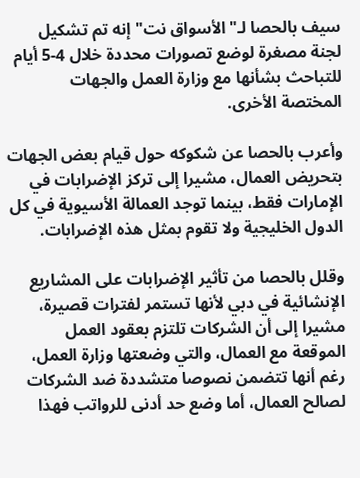سيف بالحصا لـ"الأسواق نت" إنه تم تشكيل لجنة مصغرة لوضع تصورات محددة خلال 4-5 أيام للتباحث بشأنها مع وزارة العمل والجهات المختصة الأخرى.

وأعرب بالحصا عن شكوكه حول قيام بعض الجهات بتحريض العمال، مشيرا إلى تركز الإضرابات في الإمارات فقط، بينما توجد العمالة الأسيوية في كل الدول الخليجية ولا تقوم بمثل هذه الإضرابات.

وقلل بالحصا من تأثير الإضرابات على المشاريع الإنشائية في دبي لأنها تستمر لفترات قصيرة، مشيرا إلى أن الشركات تلتزم بعقود العمل الموقعة مع العمال، والتي وضعتها وزارة العمل، رغم أنها تتضمن نصوصا متشددة ضد الشركات لصالح العمال، أما وضع حد أدنى للرواتب فهذا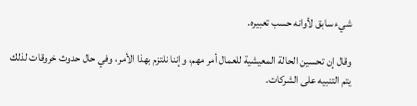شيء سابق لأوانه حسب تعبيره.

وقال إن تحسين الحالة المعيشية للعمال أمر مهم، وإننا نلتزم بهذا الأمر، وفي حال حدوث خروقات لذلك يتم التنبيه على الشركات.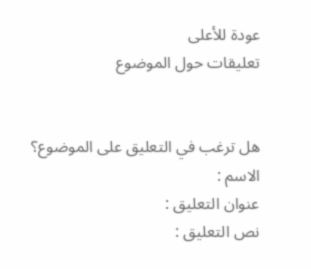عودة للأعلى
تعليقات حول الموضوع


هل ترغب في التعليق على الموضوع؟
الاسم :
عنوان التعليق :
نص التعليق :